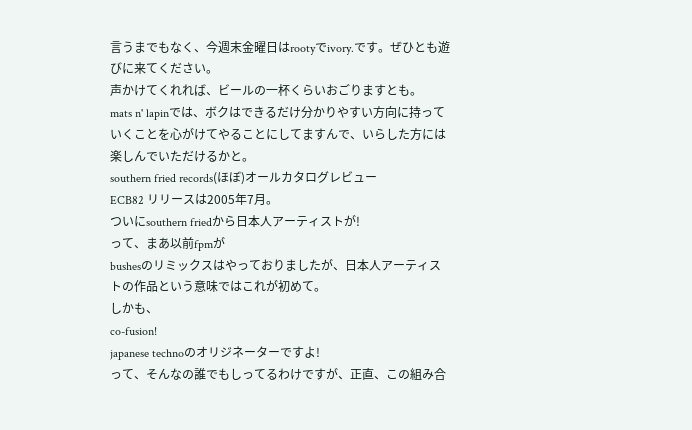言うまでもなく、今週末金曜日はrootyでivory.です。ぜひとも遊びに来てください。
声かけてくれれば、ビールの一杯くらいおごりますとも。
mats n' lapinでは、ボクはできるだけ分かりやすい方向に持っていくことを心がけてやることにしてますんで、いらした方には楽しんでいただけるかと。
southern fried records(ほぼ)オールカタログレビュー
ECB82 リリースは2005年7月。
ついにsouthern friedから日本人アーティストが!
って、まあ以前fpmが
bushesのリミックスはやっておりましたが、日本人アーティストの作品という意味ではこれが初めて。
しかも、
co-fusion!
japanese technoのオリジネーターですよ!
って、そんなの誰でもしってるわけですが、正直、この組み合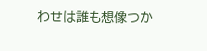わせは誰も想像つか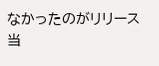なかったのがリリース当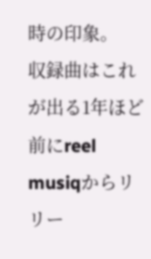時の印象。
収録曲はこれが出る1年ほど前にreel musiqからリリー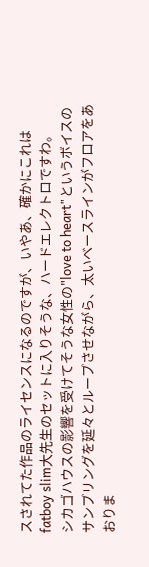スされてた作品のライセンスになるのですが、いやあ、確かにこれはfatboy slim大先生のセットに入りそうな、ハードエレクトロですわ。
シカゴハウスの影響を受けてそうな女性の"love to heart"というボイスのサンプリングを延々とループさせながら、太いベースラインがフロアをあおりま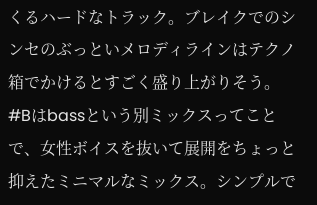くるハードなトラック。ブレイクでのシンセのぶっといメロディラインはテクノ箱でかけるとすごく盛り上がりそう。
#Bはbassという別ミックスってことで、女性ボイスを抜いて展開をちょっと抑えたミニマルなミックス。シンプルで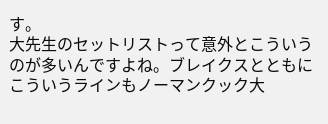す。
大先生のセットリストって意外とこういうのが多いんですよね。ブレイクスとともにこういうラインもノーマンクック大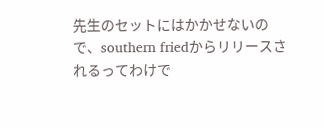先生のセットにはかかせないので、southern friedからリリースされるってわけで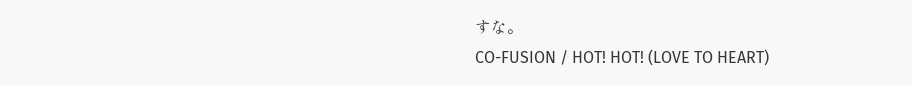すな。
CO-FUSION / HOT! HOT! (LOVE TO HEART)